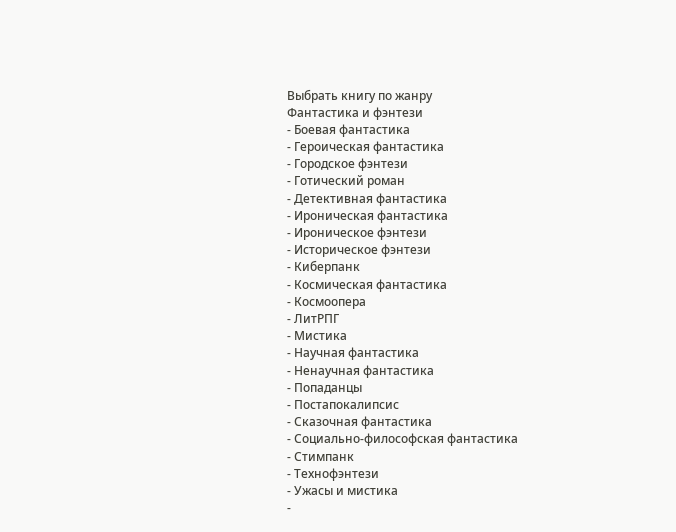Выбрать книгу по жанру
Фантастика и фэнтези
- Боевая фантастика
- Героическая фантастика
- Городское фэнтези
- Готический роман
- Детективная фантастика
- Ироническая фантастика
- Ироническое фэнтези
- Историческое фэнтези
- Киберпанк
- Космическая фантастика
- Космоопера
- ЛитРПГ
- Мистика
- Научная фантастика
- Ненаучная фантастика
- Попаданцы
- Постапокалипсис
- Сказочная фантастика
- Социально-философская фантастика
- Стимпанк
- Технофэнтези
- Ужасы и мистика
-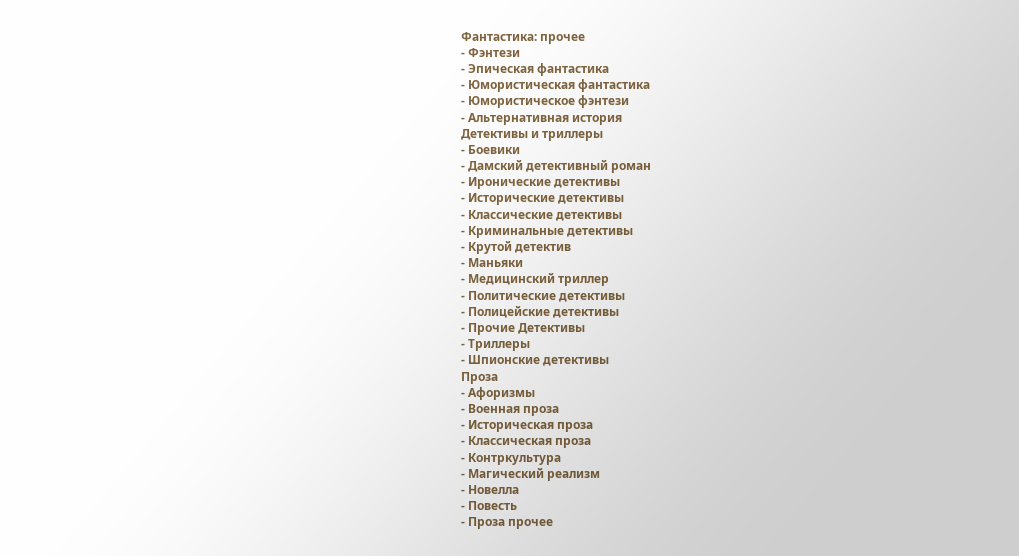Фантастика: прочее
- Фэнтези
- Эпическая фантастика
- Юмористическая фантастика
- Юмористическое фэнтези
- Альтернативная история
Детективы и триллеры
- Боевики
- Дамский детективный роман
- Иронические детективы
- Исторические детективы
- Классические детективы
- Криминальные детективы
- Крутой детектив
- Маньяки
- Медицинский триллер
- Политические детективы
- Полицейские детективы
- Прочие Детективы
- Триллеры
- Шпионские детективы
Проза
- Афоризмы
- Военная проза
- Историческая проза
- Классическая проза
- Контркультура
- Магический реализм
- Новелла
- Повесть
- Проза прочее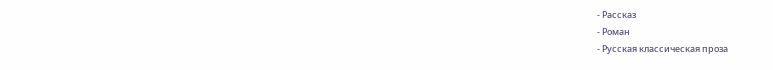- Рассказ
- Роман
- Русская классическая проза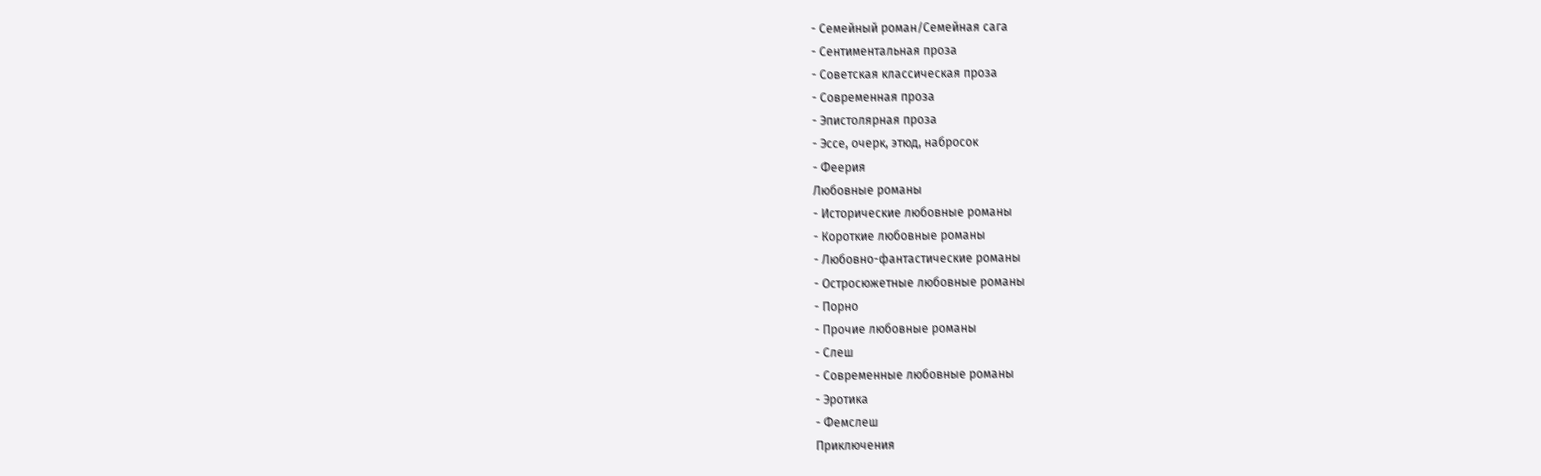- Семейный роман/Семейная сага
- Сентиментальная проза
- Советская классическая проза
- Современная проза
- Эпистолярная проза
- Эссе, очерк, этюд, набросок
- Феерия
Любовные романы
- Исторические любовные романы
- Короткие любовные романы
- Любовно-фантастические романы
- Остросюжетные любовные романы
- Порно
- Прочие любовные романы
- Слеш
- Современные любовные романы
- Эротика
- Фемслеш
Приключения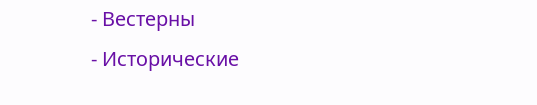- Вестерны
- Исторические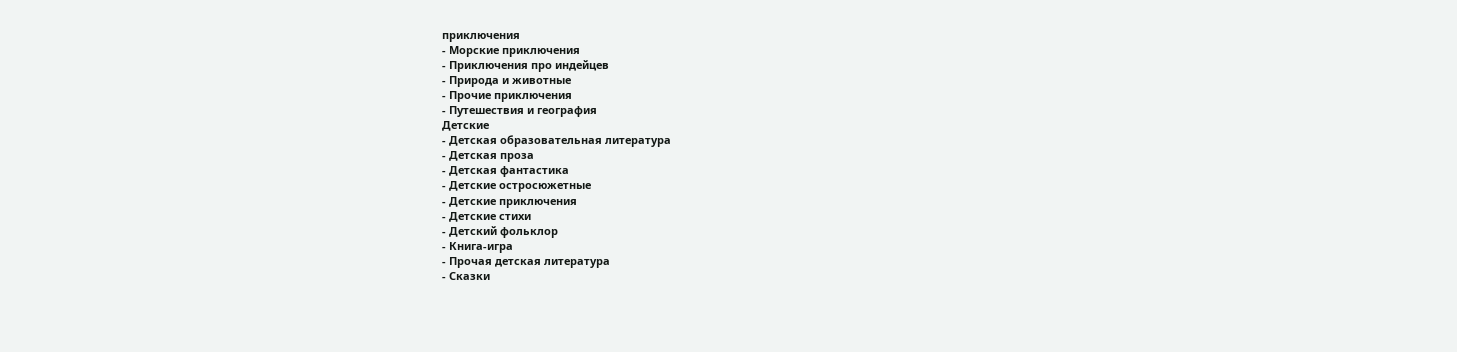приключения
- Морские приключения
- Приключения про индейцев
- Природа и животные
- Прочие приключения
- Путешествия и география
Детские
- Детская образовательная литература
- Детская проза
- Детская фантастика
- Детские остросюжетные
- Детские приключения
- Детские стихи
- Детский фольклор
- Книга-игра
- Прочая детская литература
- Сказки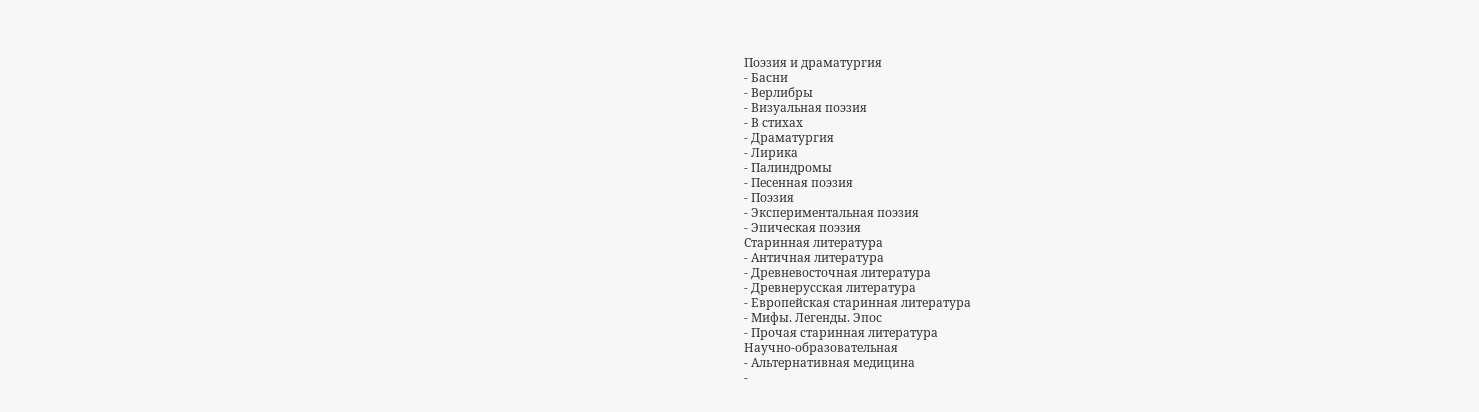Поэзия и драматургия
- Басни
- Верлибры
- Визуальная поэзия
- В стихах
- Драматургия
- Лирика
- Палиндромы
- Песенная поэзия
- Поэзия
- Экспериментальная поэзия
- Эпическая поэзия
Старинная литература
- Античная литература
- Древневосточная литература
- Древнерусская литература
- Европейская старинная литература
- Мифы. Легенды. Эпос
- Прочая старинная литература
Научно-образовательная
- Альтернативная медицина
-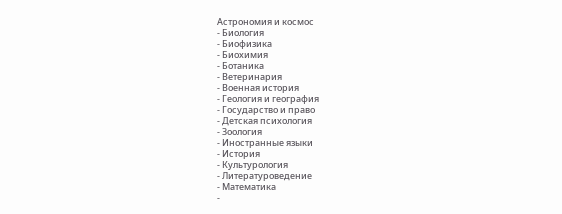Астрономия и космос
- Биология
- Биофизика
- Биохимия
- Ботаника
- Ветеринария
- Военная история
- Геология и география
- Государство и право
- Детская психология
- Зоология
- Иностранные языки
- История
- Культурология
- Литературоведение
- Математика
-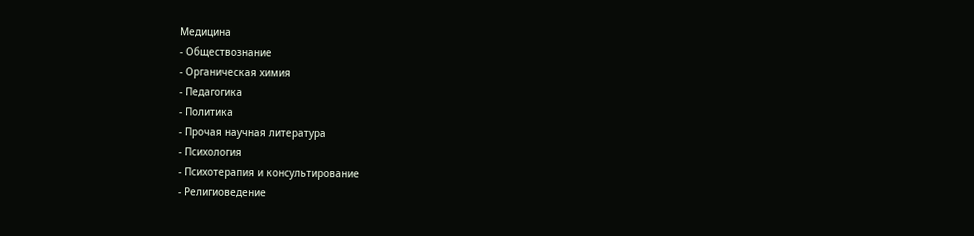Медицина
- Обществознание
- Органическая химия
- Педагогика
- Политика
- Прочая научная литература
- Психология
- Психотерапия и консультирование
- Религиоведение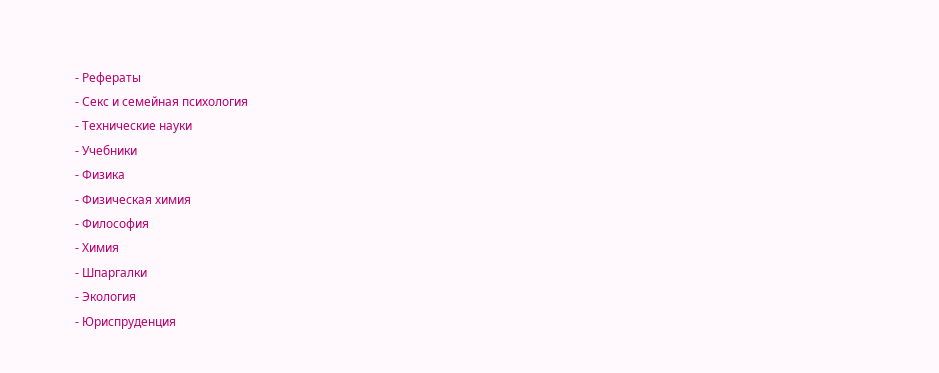- Рефераты
- Секс и семейная психология
- Технические науки
- Учебники
- Физика
- Физическая химия
- Философия
- Химия
- Шпаргалки
- Экология
- Юриспруденция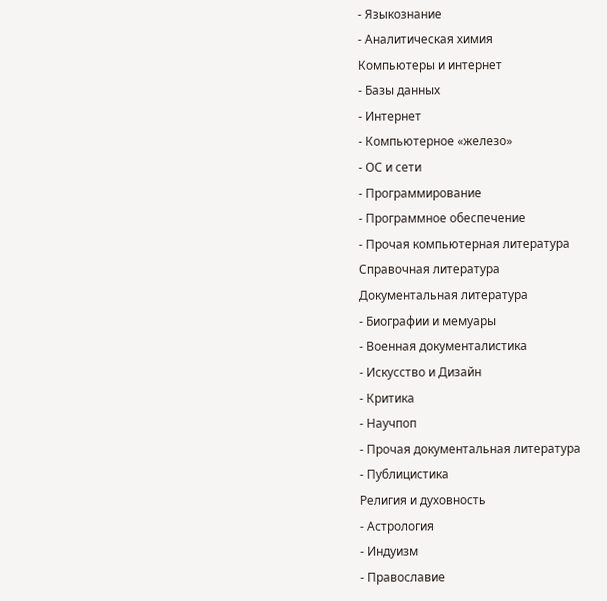- Языкознание
- Аналитическая химия
Компьютеры и интернет
- Базы данных
- Интернет
- Компьютерное «железо»
- ОС и сети
- Программирование
- Программное обеспечение
- Прочая компьютерная литература
Справочная литература
Документальная литература
- Биографии и мемуары
- Военная документалистика
- Искусство и Дизайн
- Критика
- Научпоп
- Прочая документальная литература
- Публицистика
Религия и духовность
- Астрология
- Индуизм
- Православие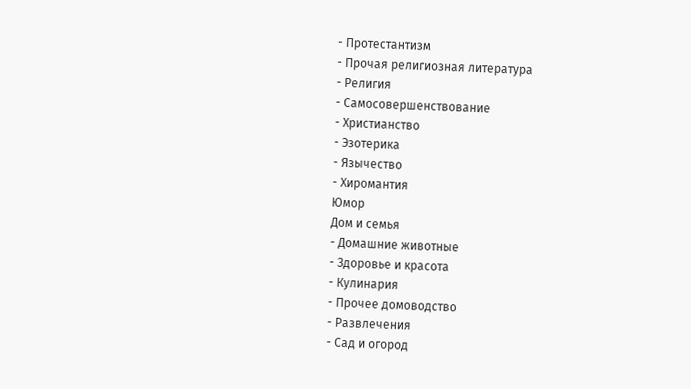- Протестантизм
- Прочая религиозная литература
- Религия
- Самосовершенствование
- Христианство
- Эзотерика
- Язычество
- Хиромантия
Юмор
Дом и семья
- Домашние животные
- Здоровье и красота
- Кулинария
- Прочее домоводство
- Развлечения
- Сад и огород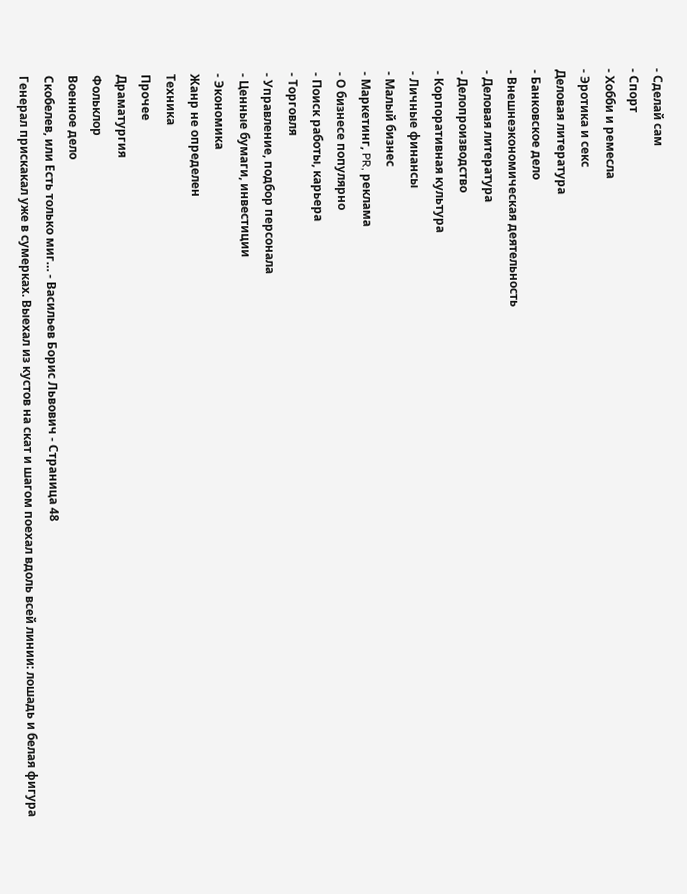- Сделай сам
- Спорт
- Хобби и ремесла
- Эротика и секс
Деловая литература
- Банковское дело
- Внешнеэкономическая деятельность
- Деловая литература
- Делопроизводство
- Корпоративная культура
- Личные финансы
- Малый бизнес
- Маркетинг, PR, реклама
- О бизнесе популярно
- Поиск работы, карьера
- Торговля
- Управление, подбор персонала
- Ценные бумаги, инвестиции
- Экономика
Жанр не определен
Техника
Прочее
Драматургия
Фольклор
Военное дело
Скобелев, или Есть только миг… - Васильев Борис Львович - Страница 48
Генерал прискакал уже в сумерках. Выехал из кустов на скат и шагом поехал вдоль всей линии: лошадь и белая фигура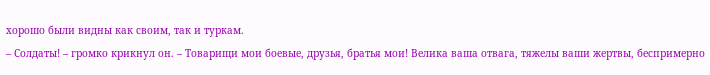хорошо были видны как своим, так и туркам.
– Солдаты! – громко крикнул он. – Товарищи мои боевые, друзья, братья мои! Велика ваша отвага, тяжелы ваши жертвы, беспримерно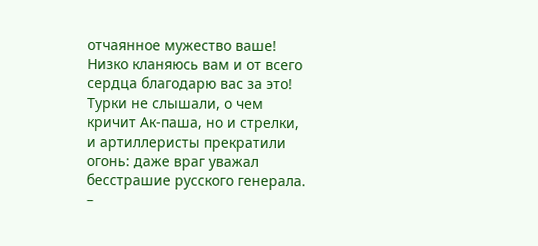отчаянное мужество ваше! Низко кланяюсь вам и от всего сердца благодарю вас за это!
Турки не слышали, о чем кричит Ак-паша, но и стрелки, и артиллеристы прекратили огонь: даже враг уважал бесстрашие русского генерала.
–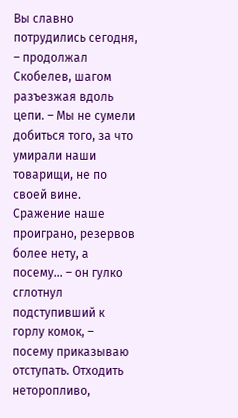Вы славно потрудились сегодня, – продолжал Скобелев, шагом разъезжая вдоль цепи. – Мы не сумели добиться того, за что умирали наши товарищи, не по своей вине. Сражение наше проиграно, резервов более нету, а посему… – он гулко сглотнул подступивший к горлу комок, – посему приказываю отступать. Отходить неторопливо,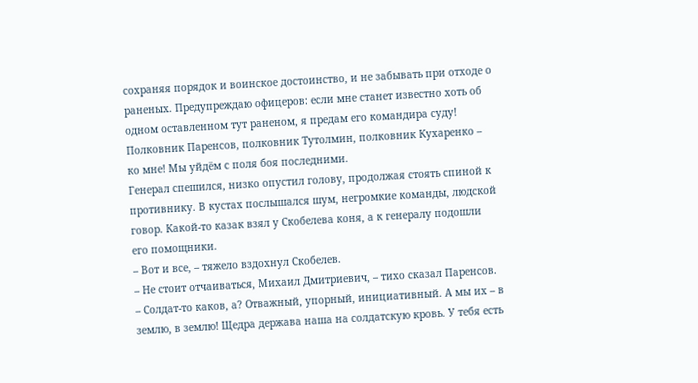сохраняя порядок и воинское достоинство, и не забывать при отходе о раненых. Предупреждаю офицеров: если мне станет известно хоть об одном оставленном тут раненом, я предам его командира суду! Полковник Паренсов, полковник Тутолмин, полковник Кухаренко – ко мне! Мы уйдём с поля боя последними.
Генерал спешился, низко опустил голову, продолжая стоять спиной к противнику. В кустах послышался шум, негромкие команды, людской говор. Какой-то казак взял у Скобелева коня, а к генералу подошли его помощники.
– Вот и все, – тяжело вздохнул Скобелев.
– Не стоит отчаиваться, Михаил Дмитриевич, – тихо сказал Паренсов.
– Солдат-то каков, а? Отважный, упорный, инициативный. А мы их – в землю, в землю! Щедра держава наша на солдатскую кровь. У тебя есть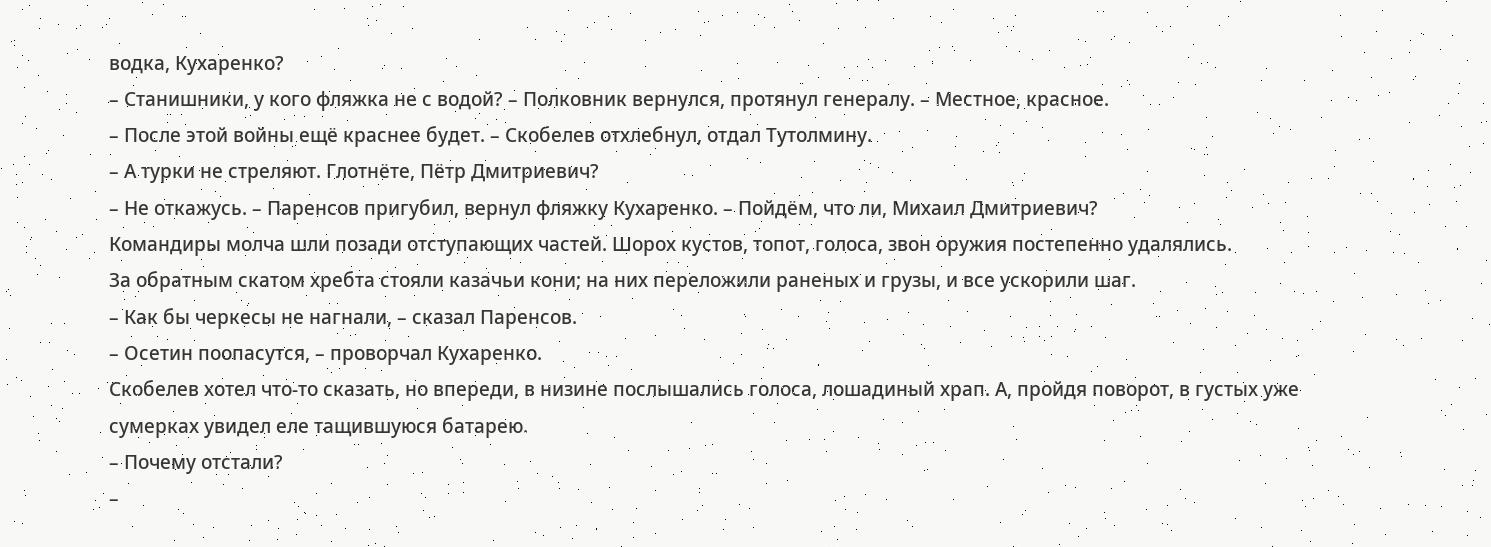водка, Кухаренко?
– Станишники, у кого фляжка не с водой? – Полковник вернулся, протянул генералу. – Местное, красное.
– После этой войны ещё краснее будет. – Скобелев отхлебнул, отдал Тутолмину.
– А турки не стреляют. Глотнёте, Пётр Дмитриевич?
– Не откажусь. – Паренсов пригубил, вернул фляжку Кухаренко. – Пойдём, что ли, Михаил Дмитриевич?
Командиры молча шли позади отступающих частей. Шорох кустов, топот, голоса, звон оружия постепенно удалялись.
За обратным скатом хребта стояли казачьи кони; на них переложили раненых и грузы, и все ускорили шаг.
– Как бы черкесы не нагнали, – сказал Паренсов.
– Осетин поопасутся, – проворчал Кухаренко.
Скобелев хотел что-то сказать, но впереди, в низине послышались голоса, лошадиный храп. А, пройдя поворот, в густых уже сумерках увидел еле тащившуюся батарею.
– Почему отстали?
–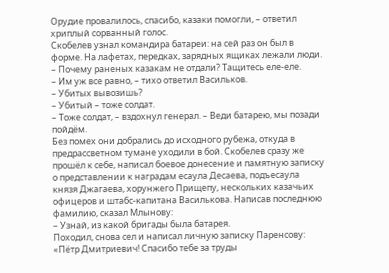Орудие провалилось, спасибо, казаки помогли, – ответил хриплый сорванный голос.
Скобелев узнал командира батареи: на сей раз он был в форме. На лафетах, передках, зарядных ящиках лежали люди.
– Почему раненых казакам не отдали? Тащитесь еле-еле.
– Им уж все равно, – тихо ответил Васильков.
– Убитых вывозишь?
– Убитый – тоже солдат.
– Тоже солдат, – вздохнул генерал. – Веди батарею, мы позади пойдём.
Без помех они добрались до исходного рубежа, откуда в предрассветном тумане уходили в бой. Скобелев сразу же прошёл к себе, написал боевое донесение и памятную записку о представлении к наградам есаула Десаева, подъесаула князя Джагаева, хорунжего Прищепу, нескольких казачьих офицеров и штабс-капитана Василькова. Написав последнюю фамилию, сказал Млынову:
– Узнай, из какой бригады была батарея.
Походил, снова сел и написал личную записку Паренсову: «Пётр Дмитриевич! Спасибо тебе за труды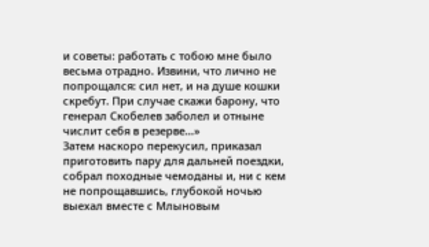и советы: работать с тобою мне было весьма отрадно. Извини, что лично не попрощался: сил нет, и на душе кошки скребут. При случае скажи барону, что генерал Скобелев заболел и отныне числит себя в резерве…»
Затем наскоро перекусил, приказал приготовить пару для дальней поездки, собрал походные чемоданы и, ни с кем не попрощавшись, глубокой ночью выехал вместе с Млыновым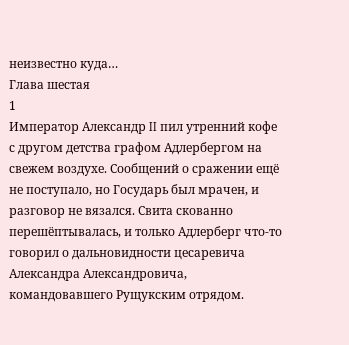неизвестно куда…
Глава шестая
1
Император Александр II пил утренний кофе с другом детства графом Адлербергом на свежем воздухе. Сообщений о сражении ещё не поступало, но Государь был мрачен, и разговор не вязался. Свита скованно перешёптывалась, и только Адлерберг что-то говорил о дальновидности цесаревича Александра Александровича, командовавшего Рущукским отрядом.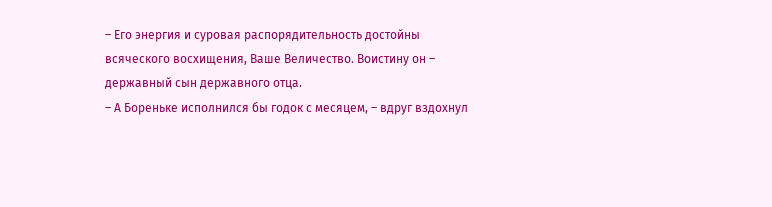– Его энергия и суровая распорядительность достойны всяческого восхищения, Ваше Величество. Воистину он – державный сын державного отца.
– А Бореньке исполнился бы годок с месяцем, – вдруг вздохнул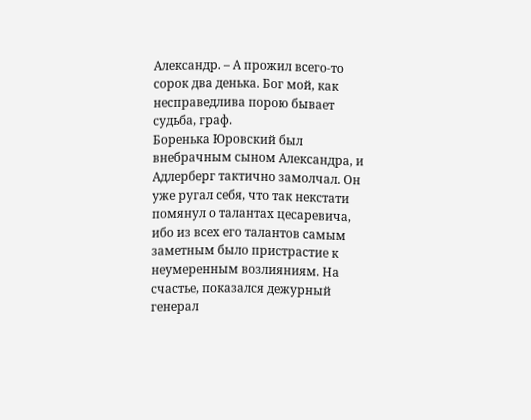Александр. – А прожил всего-то сорок два денька. Бог мой, как несправедлива порою бывает судьба, граф.
Боренька Юровский был внебрачным сыном Александра, и Адлерберг тактично замолчал. Он уже ругал себя, что так некстати помянул о талантах цесаревича, ибо из всех его талантов самым заметным было пристрастие к неумеренным возлияниям. На счастье, показался дежурный генерал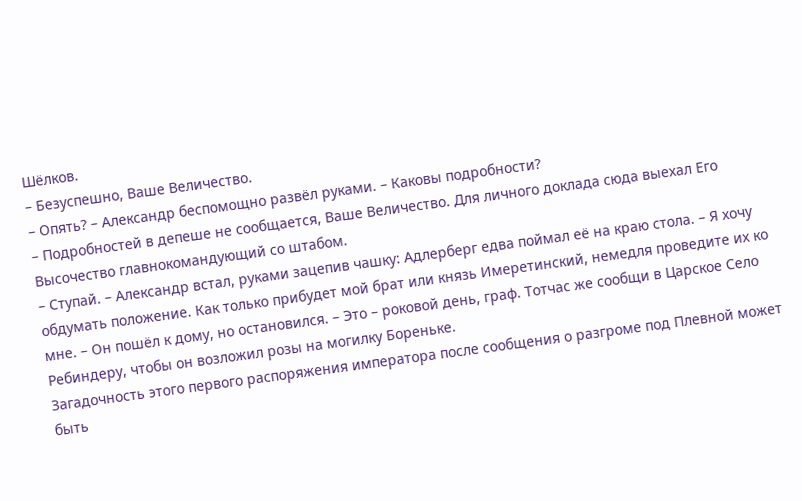Шёлков.
– Безуспешно, Ваше Величество.
– Опять? – Александр беспомощно развёл руками. – Каковы подробности?
– Подробностей в депеше не сообщается, Ваше Величество. Для личного доклада сюда выехал Его Высочество главнокомандующий со штабом.
– Ступай. – Александр встал, руками зацепив чашку: Адлерберг едва поймал её на краю стола. – Я хочу обдумать положение. Как только прибудет мой брат или князь Имеретинский, немедля проведите их ко мне. – Он пошёл к дому, но остановился. – Это – роковой день, граф. Тотчас же сообщи в Царское Село Ребиндеру, чтобы он возложил розы на могилку Бореньке.
Загадочность этого первого распоряжения императора после сообщения о разгроме под Плевной может быть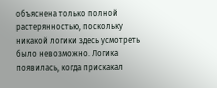объяснена только полной растерянностью, поскольку никакой логики здесь усмотреть было невозможно. Логика появилась, когда прискакал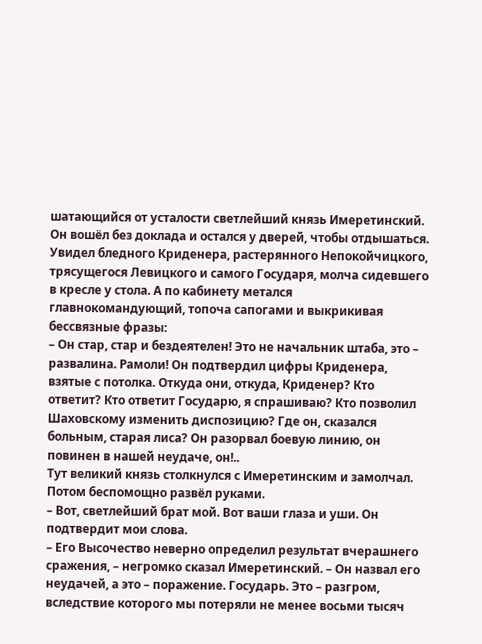шатающийся от усталости светлейший князь Имеретинский.
Он вошёл без доклада и остался у дверей, чтобы отдышаться. Увидел бледного Криденера, растерянного Непокойчицкого, трясущегося Левицкого и самого Государя, молча сидевшего в кресле у стола. А по кабинету метался главнокомандующий, топоча сапогами и выкрикивая бессвязные фразы:
– Он стар, стар и бездеятелен! Это не начальник штаба, это – развалина. Рамоли! Он подтвердил цифры Криденера, взятые с потолка. Откуда они, откуда, Криденер? Кто ответит? Кто ответит Государю, я спрашиваю? Кто позволил Шаховскому изменить диспозицию? Где он, сказался больным, старая лиса? Он разорвал боевую линию, он повинен в нашей неудаче, он!..
Тут великий князь столкнулся с Имеретинским и замолчал. Потом беспомощно развёл руками.
– Вот, светлейший брат мой. Вот ваши глаза и уши. Он подтвердит мои слова.
– Его Высочество неверно определил результат вчерашнего сражения, – негромко сказал Имеретинский. – Он назвал его неудачей, а это – поражение. Государь. Это – разгром, вследствие которого мы потеряли не менее восьми тысяч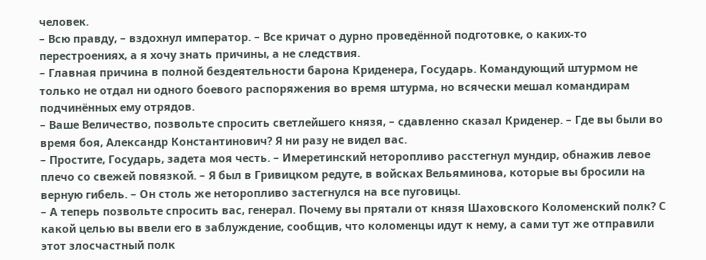человек.
– Всю правду, – вздохнул император. – Все кричат о дурно проведённой подготовке, о каких-то перестроениях, а я хочу знать причины, а не следствия.
– Главная причина в полной бездеятельности барона Криденера, Государь. Командующий штурмом не только не отдал ни одного боевого распоряжения во время штурма, но всячески мешал командирам подчинённых ему отрядов.
– Ваше Величество, позвольте спросить светлейшего князя, – сдавленно сказал Криденер. – Где вы были во время боя, Александр Константинович? Я ни разу не видел вас.
– Простите, Государь, задета моя честь. – Имеретинский неторопливо расстегнул мундир, обнажив левое плечо со свежей повязкой. – Я был в Гривицком редуте, в войсках Вельяминова, которые вы бросили на верную гибель. – Он столь же неторопливо застегнулся на все пуговицы.
– А теперь позвольте спросить вас, генерал. Почему вы прятали от князя Шаховского Коломенский полк? С какой целью вы ввели его в заблуждение, сообщив, что коломенцы идут к нему, а сами тут же отправили этот злосчастный полк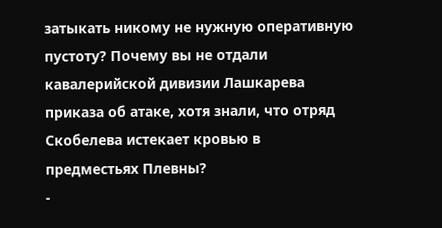затыкать никому не нужную оперативную пустоту? Почему вы не отдали кавалерийской дивизии Лашкарева приказа об атаке, хотя знали, что отряд Скобелева истекает кровью в предместьях Плевны?
-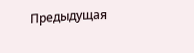Предыдущая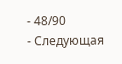- 48/90
- Следующая